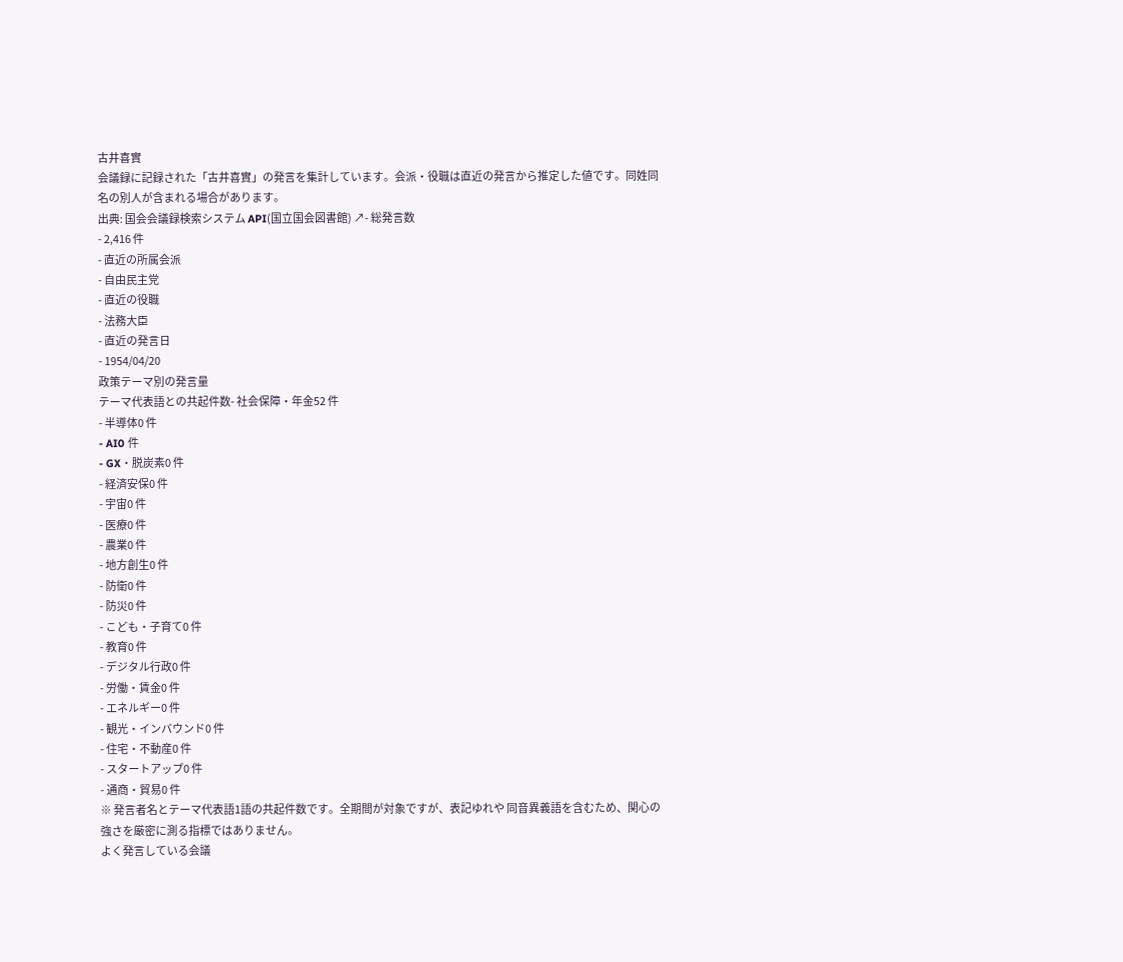古井喜實
会議録に記録された「古井喜實」の発言を集計しています。会派・役職は直近の発言から推定した値です。同姓同名の別人が含まれる場合があります。
出典: 国会会議録検索システム API(国立国会図書館) ↗- 総発言数
- 2,416 件
- 直近の所属会派
- 自由民主党
- 直近の役職
- 法務大臣
- 直近の発言日
- 1954/04/20
政策テーマ別の発言量
テーマ代表語との共起件数- 社会保障・年金52 件
- 半導体0 件
- AI0 件
- GX・脱炭素0 件
- 経済安保0 件
- 宇宙0 件
- 医療0 件
- 農業0 件
- 地方創生0 件
- 防衛0 件
- 防災0 件
- こども・子育て0 件
- 教育0 件
- デジタル行政0 件
- 労働・賃金0 件
- エネルギー0 件
- 観光・インバウンド0 件
- 住宅・不動産0 件
- スタートアップ0 件
- 通商・貿易0 件
※ 発言者名とテーマ代表語1語の共起件数です。全期間が対象ですが、表記ゆれや 同音異義語を含むため、関心の強さを厳密に測る指標ではありません。
よく発言している会議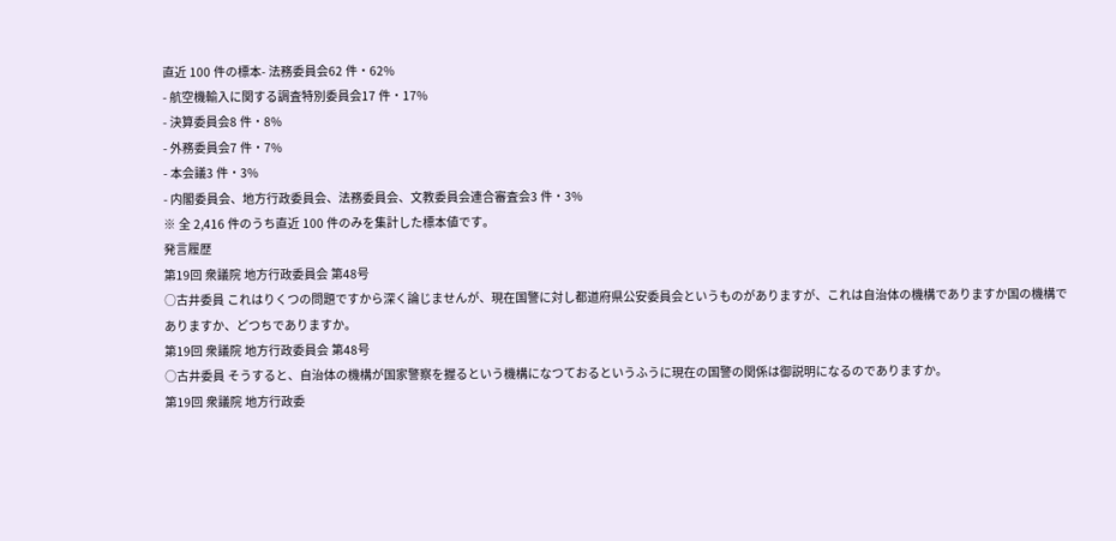直近 100 件の標本- 法務委員会62 件・62%
- 航空機輸入に関する調査特別委員会17 件・17%
- 決算委員会8 件・8%
- 外務委員会7 件・7%
- 本会議3 件・3%
- 内閣委員会、地方行政委員会、法務委員会、文教委員会連合審査会3 件・3%
※ 全 2,416 件のうち直近 100 件のみを集計した標本値です。
発言履歴
第19回 衆議院 地方行政委員会 第48号
○古井委員 これはりくつの問題ですから深く論じませんが、現在国警に対し都道府県公安委員会というものがありますが、これは自治体の機構でありますか国の機構でありますか、どつちでありますか。
第19回 衆議院 地方行政委員会 第48号
○古井委員 そうすると、自治体の機構が国家警察を握るという機構になつておるというふうに現在の国警の関係は御説明になるのでありますか。
第19回 衆議院 地方行政委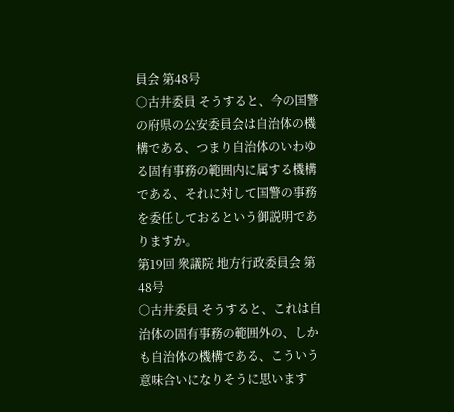員会 第48号
○古井委員 そうすると、今の国警の府県の公安委員会は自治体の機構である、つまり自治体のいわゆる固有事務の範囲内に属する機構である、それに対して国警の事務を委任しておるという御説明でありますか。
第19回 衆議院 地方行政委員会 第48号
○古井委員 そうすると、これは自治体の固有事務の範囲外の、しかも自治体の機構である、こういう意味合いになりそうに思います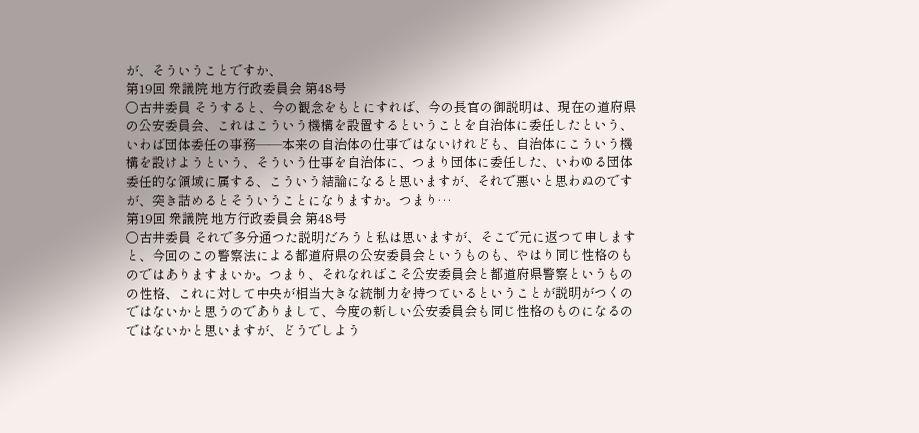が、そういうことですか、
第19回 衆議院 地方行政委員会 第48号
○古井委員 そうすると、今の観念をもとにすれば、今の長官の御説明は、現在の道府県の公安委員会、これはこういう機構を設置するということを自治体に委任したという、いわば団体委任の事務――本来の自治体の仕事ではないけれども、自治体にこういう機構を設けようという、そういう仕事を自治体に、つまり団体に委任した、いわゆる団体委任的な領域に属する、こういう結論になると思いますが、それで悪いと思わぬのですが、突き詰めるとそういうことになりますか。つまり…
第19回 衆議院 地方行政委員会 第48号
○古井委員 それで多分通つた説明だろうと私は思いますが、そこで元に返つて申しますと、今回のこの警察法による都道府県の公安委員会というものも、やはり同じ性格のものではありますまいか。つまり、それなればこそ公安委員会と都道府県警察というものの性格、これに対して中央が相当大きな統制力を持つているということが説明がつくのではないかと思うのでありまして、今度の新しい公安委員会も同じ性格のものになるのではないかと思いますが、どうでしよう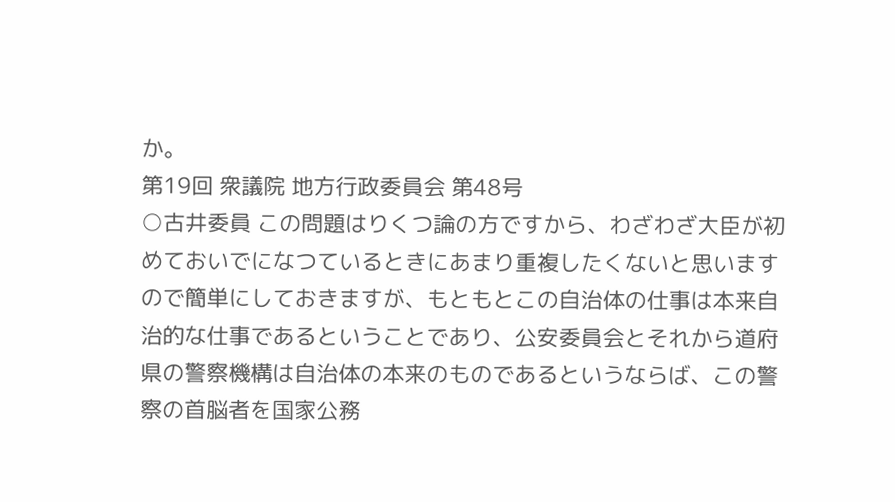か。
第19回 衆議院 地方行政委員会 第48号
○古井委員 この問題はりくつ論の方ですから、わざわざ大臣が初めておいでになつているときにあまり重複したくないと思いますので簡単にしておきますが、もともとこの自治体の仕事は本来自治的な仕事であるということであり、公安委員会とそれから道府県の警察機構は自治体の本来のものであるというならば、この警察の首脳者を国家公務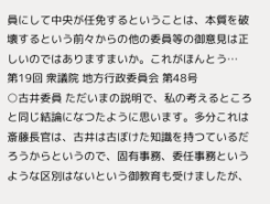員にして中央が任免するということは、本質を破壊するという前々からの他の委員等の御意見は正しいのではありますまいか。これがほんとう…
第19回 衆議院 地方行政委員会 第48号
○古井委員 ただいまの説明で、私の考えるところと同じ結論になつたように思います。多分これは斎藤長官は、古井は古ぼけた知識を持つているだろうからというので、固有事務、委任事務というような区別はないという御教育も受けましたが、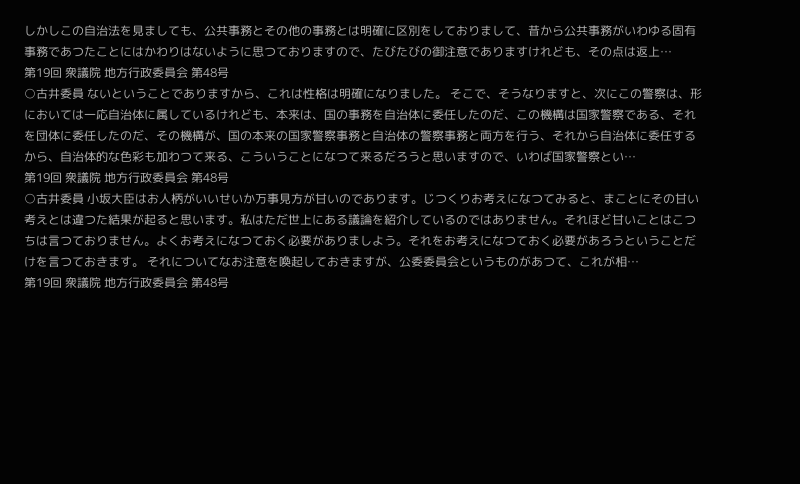しかしこの自治法を見ましても、公共事務とその他の事務とは明確に区別をしておりまして、昔から公共事務がいわゆる固有事務であつたことにはかわりはないように思つておりますので、たびたびの御注意でありますけれども、その点は返上…
第19回 衆議院 地方行政委員会 第48号
○古井委員 ないということでありますから、これは性格は明確になりました。 そこで、そうなりますと、次にこの警察は、形においては一応自治体に属しているけれども、本来は、国の事務を自治体に委任したのだ、この機構は国家警察である、それを団体に委任したのだ、その機構が、国の本来の国家警察事務と自治体の警察事務と両方を行う、それから自治体に委任するから、自治体的な色彩も加わつて来る、こういうことになつて来るだろうと思いますので、いわば国家警察とい…
第19回 衆議院 地方行政委員会 第48号
○古井委員 小坂大臣はお人柄がいいせいか万事見方が甘いのであります。じつくりお考えになつてみると、まことにその甘い考えとは違つた結果が起ると思います。私はただ世上にある議論を紹介しているのではありません。それほど甘いことはこつちは言つておりません。よくお考えになつておく必要がありましよう。それをお考えになつておく必要があろうということだけを言つておきます。 それについてなお注意を喚起しておきますが、公委委員会というものがあつて、これが相…
第19回 衆議院 地方行政委員会 第48号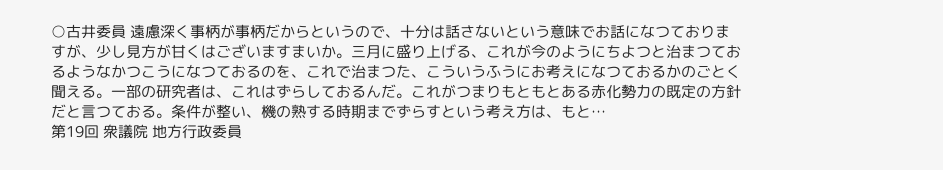○古井委員 遠慮深く事柄が事柄だからというので、十分は話さないという意味でお話になつておりますが、少し見方が甘くはございますまいか。三月に盛り上げる、これが今のようにちよつと治まつておるようなかつこうになつておるのを、これで治まつた、こういうふうにお考えになつておるかのごとく聞える。一部の研究者は、これはずらしておるんだ。これがつまりもともとある赤化勢力の既定の方針だと言つておる。条件が整い、機の熟する時期までずらすという考え方は、もと…
第19回 衆議院 地方行政委員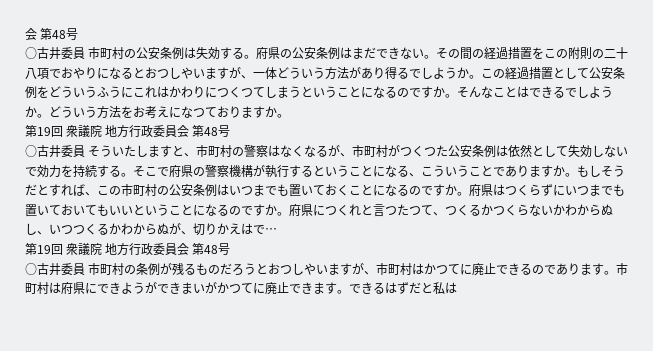会 第48号
○古井委員 市町村の公安条例は失効する。府県の公安条例はまだできない。その間の経過措置をこの附則の二十八項でおやりになるとおつしやいますが、一体どういう方法があり得るでしようか。この経過措置として公安条例をどういうふうにこれはかわりにつくつてしまうということになるのですか。そんなことはできるでしようか。どういう方法をお考えになつておりますか。
第19回 衆議院 地方行政委員会 第48号
○古井委員 そういたしますと、市町村の警察はなくなるが、市町村がつくつた公安条例は依然として失効しないで効力を持続する。そこで府県の警察機構が執行するということになる、こういうことでありますか。もしそうだとすれば、この市町村の公安条例はいつまでも置いておくことになるのですか。府県はつくらずにいつまでも置いておいてもいいということになるのですか。府県につくれと言つたつて、つくるかつくらないかわからぬし、いつつくるかわからぬが、切りかえはで…
第19回 衆議院 地方行政委員会 第48号
○古井委員 市町村の条例が残るものだろうとおつしやいますが、市町村はかつてに廃止できるのであります。市町村は府県にできようができまいがかつてに廃止できます。できるはずだと私は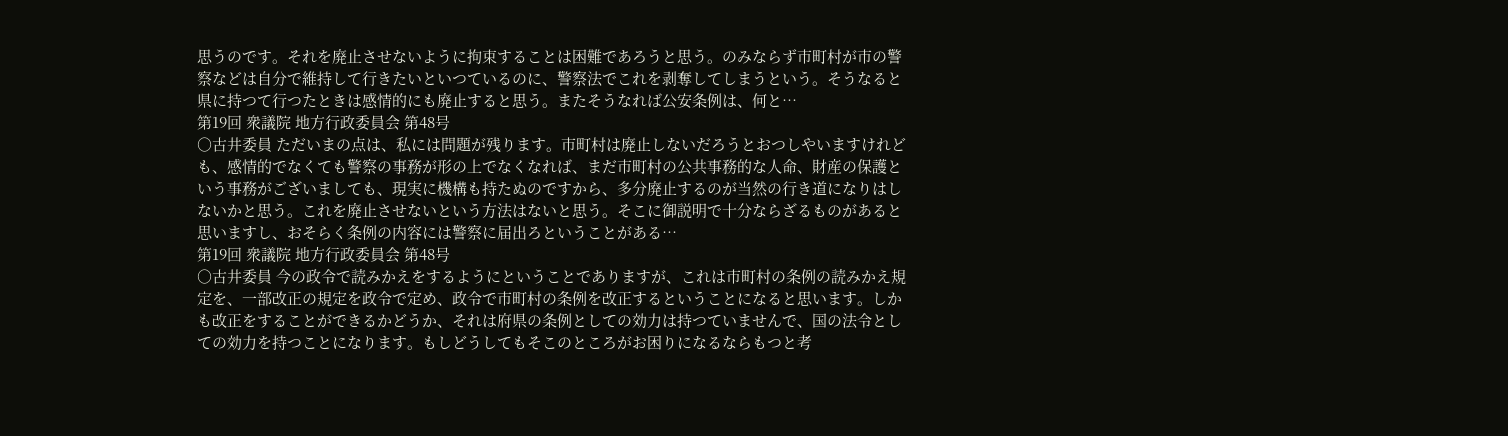思うのです。それを廃止させないように拘束することは困難であろうと思う。のみならず市町村が市の警察などは自分で維持して行きたいといつているのに、警察法でこれを剥奪してしまうという。そうなると県に持つて行つたときは感情的にも廃止すると思う。またそうなれば公安条例は、何と…
第19回 衆議院 地方行政委員会 第48号
○古井委員 ただいまの点は、私には問題が残ります。市町村は廃止しないだろうとおつしやいますけれども、感情的でなくても警察の事務が形の上でなくなれば、まだ市町村の公共事務的な人命、財産の保護という事務がございましても、現実に機構も持たぬのですから、多分廃止するのが当然の行き道になりはしないかと思う。これを廃止させないという方法はないと思う。そこに御説明で十分ならざるものがあると思いますし、おそらく条例の内容には警察に届出ろということがある…
第19回 衆議院 地方行政委員会 第48号
○古井委員 今の政令で読みかえをするようにということでありますが、これは市町村の条例の読みかえ規定を、一部改正の規定を政令で定め、政令で市町村の条例を改正するということになると思います。しかも改正をすることができるかどうか、それは府県の条例としての効力は持つていませんで、国の法令としての効力を持つことになります。もしどうしてもそこのところがお困りになるならもつと考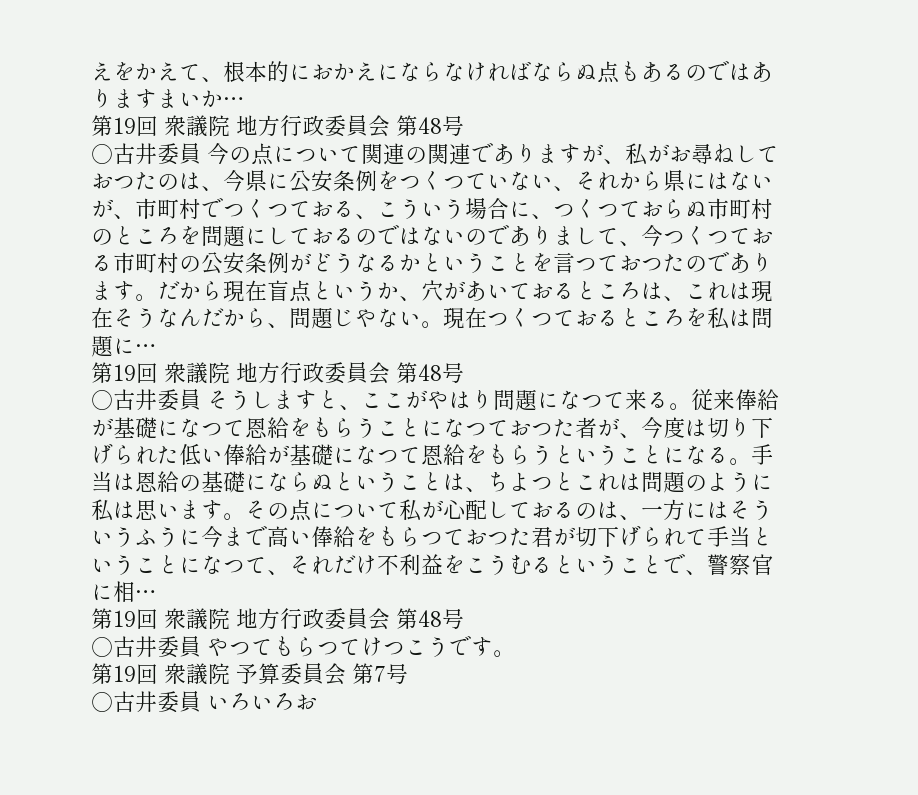えをかえて、根本的におかえにならなければならぬ点もあるのではありますまいか…
第19回 衆議院 地方行政委員会 第48号
○古井委員 今の点について関連の関連でありますが、私がお尋ねしておつたのは、今県に公安条例をつくつていない、それから県にはないが、市町村でつくつておる、こういう場合に、つくつておらぬ市町村のところを問題にしておるのではないのでありまして、今つくつておる市町村の公安条例がどうなるかということを言つておつたのであります。だから現在盲点というか、穴があいておるところは、これは現在そうなんだから、問題じやない。現在つくつておるところを私は問題に…
第19回 衆議院 地方行政委員会 第48号
○古井委員 そうしますと、ここがやはり問題になつて来る。従来俸給が基礎になつて恩給をもらうことになつておつた者が、今度は切り下げられた低い俸給が基礎になつて恩給をもらうということになる。手当は恩給の基礎にならぬということは、ちよつとこれは問題のように私は思います。その点について私が心配しておるのは、一方にはそういうふうに今まで高い俸給をもらつておつた君が切下げられて手当ということになつて、それだけ不利益をこうむるということで、警察官に相…
第19回 衆議院 地方行政委員会 第48号
○古井委員 やつてもらつてけつこうです。
第19回 衆議院 予算委員会 第7号
○古井委員 いろいろお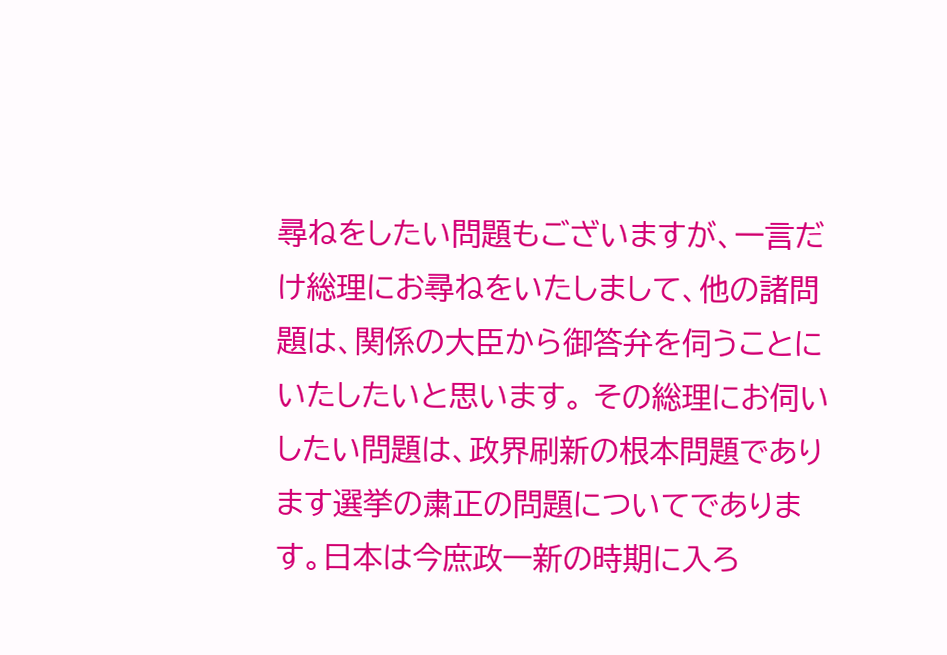尋ねをしたい問題もございますが、一言だけ総理にお尋ねをいたしまして、他の諸問題は、関係の大臣から御答弁を伺うことにいたしたいと思います。 その総理にお伺いしたい問題は、政界刷新の根本問題であります選挙の粛正の問題についてであります。日本は今庶政一新の時期に入ろ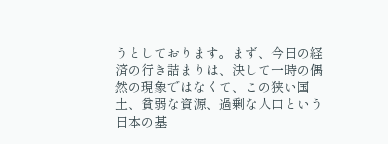うとしております。まず、今日の経済の行き詰まりは、決して一時の偶然の現象ではなくて、この狭い国土、貧弱な資源、過剰な人口という日本の基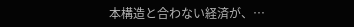本構造と合わない経済が、…